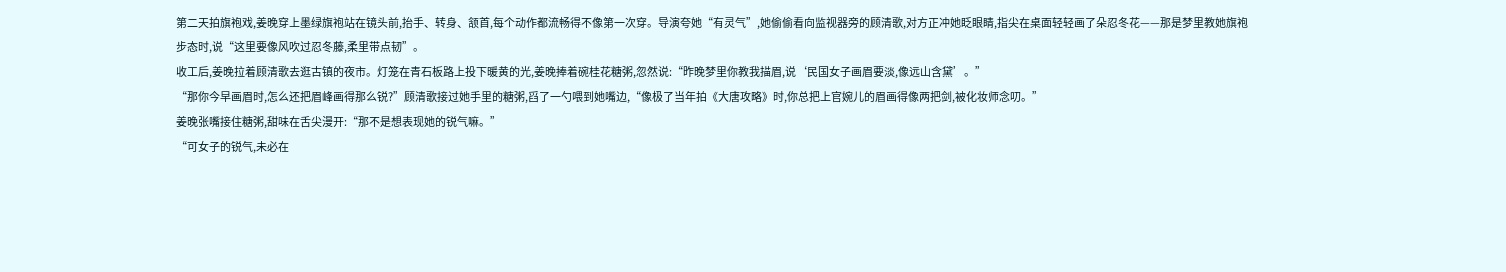第二天拍旗袍戏,姜晚穿上墨绿旗袍站在镜头前,抬手、转身、颔首,每个动作都流畅得不像第一次穿。导演夸她“有灵气”,她偷偷看向监视器旁的顾清歌,对方正冲她眨眼睛,指尖在桌面轻轻画了朵忍冬花——那是梦里教她旗袍步态时,说“这里要像风吹过忍冬藤,柔里带点韧”。
收工后,姜晚拉着顾清歌去逛古镇的夜市。灯笼在青石板路上投下暖黄的光,姜晚捧着碗桂花糖粥,忽然说:“昨晚梦里你教我描眉,说‘民国女子画眉要淡,像远山含黛’。”
“那你今早画眉时,怎么还把眉峰画得那么锐?”顾清歌接过她手里的糖粥,舀了一勺喂到她嘴边,“像极了当年拍《大唐攻略》时,你总把上官婉儿的眉画得像两把剑,被化妆师念叨。”
姜晚张嘴接住糖粥,甜味在舌尖漫开:“那不是想表现她的锐气嘛。”
“可女子的锐气,未必在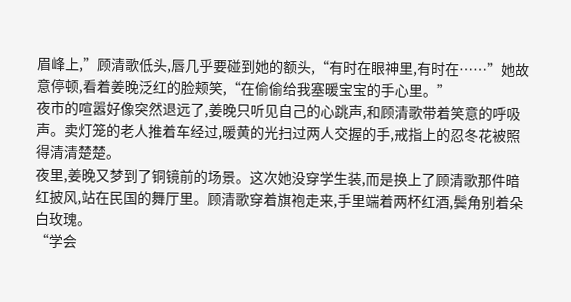眉峰上,”顾清歌低头,唇几乎要碰到她的额头,“有时在眼神里,有时在……”她故意停顿,看着姜晚泛红的脸颊笑,“在偷偷给我塞暖宝宝的手心里。”
夜市的喧嚣好像突然退远了,姜晚只听见自己的心跳声,和顾清歌带着笑意的呼吸声。卖灯笼的老人推着车经过,暖黄的光扫过两人交握的手,戒指上的忍冬花被照得清清楚楚。
夜里,姜晚又梦到了铜镜前的场景。这次她没穿学生装,而是换上了顾清歌那件暗红披风,站在民国的舞厅里。顾清歌穿着旗袍走来,手里端着两杯红酒,鬓角别着朵白玫瑰。
“学会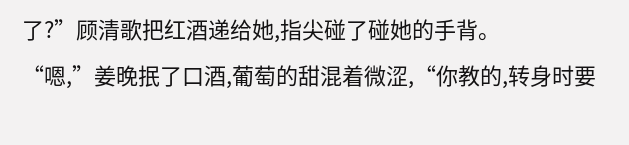了?”顾清歌把红酒递给她,指尖碰了碰她的手背。
“嗯,”姜晚抿了口酒,葡萄的甜混着微涩,“你教的,转身时要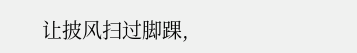让披风扫过脚踝,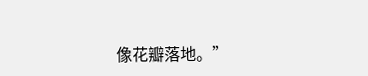像花瓣落地。”